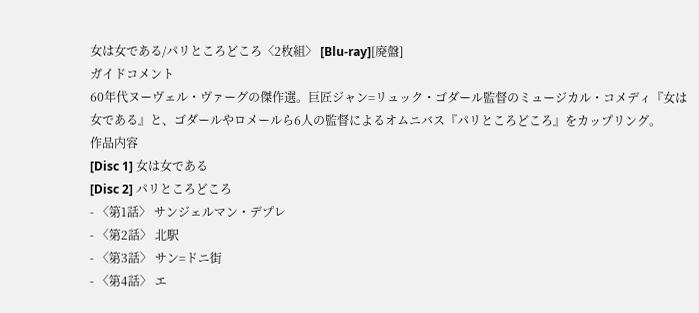女は女である/パリところどころ〈2枚組〉 [Blu-ray][廃盤]
ガイドコメント
60年代ヌーヴェル・ヴァーグの傑作選。巨匠ジャン=リュック・ゴダール監督のミュージカル・コメディ『女は女である』と、ゴダールやロメールら6人の監督によるオムニバス『パリところどころ』をカップリング。
作品内容
[Disc 1] 女は女である
[Disc 2] パリところどころ
- 〈第1話〉 サンジェルマン・デプレ
- 〈第2話〉 北駅
- 〈第3話〉 サン=ドニ街
- 〈第4話〉 エ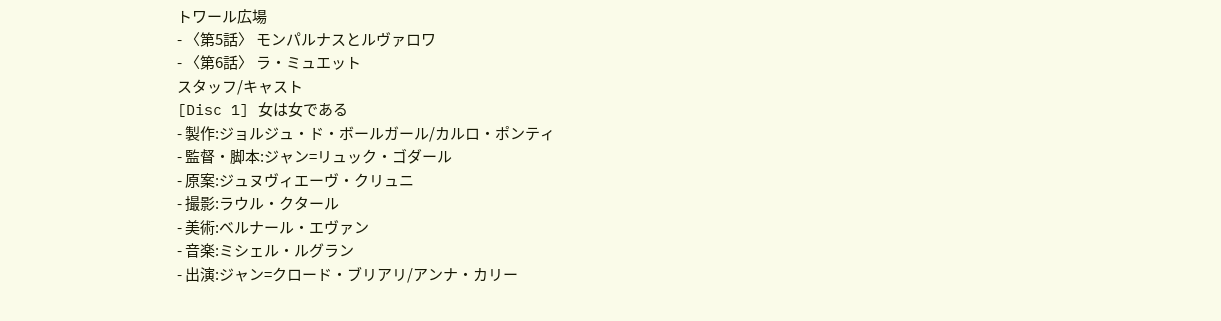トワール広場
- 〈第5話〉 モンパルナスとルヴァロワ
- 〈第6話〉 ラ・ミュエット
スタッフ/キャスト
[Disc 1] 女は女である
- 製作:ジョルジュ・ド・ボールガール/カルロ・ポンティ
- 監督・脚本:ジャン=リュック・ゴダール
- 原案:ジュヌヴィエーヴ・クリュニ
- 撮影:ラウル・クタール
- 美術:ベルナール・エヴァン
- 音楽:ミシェル・ルグラン
- 出演:ジャン=クロード・ブリアリ/アンナ・カリー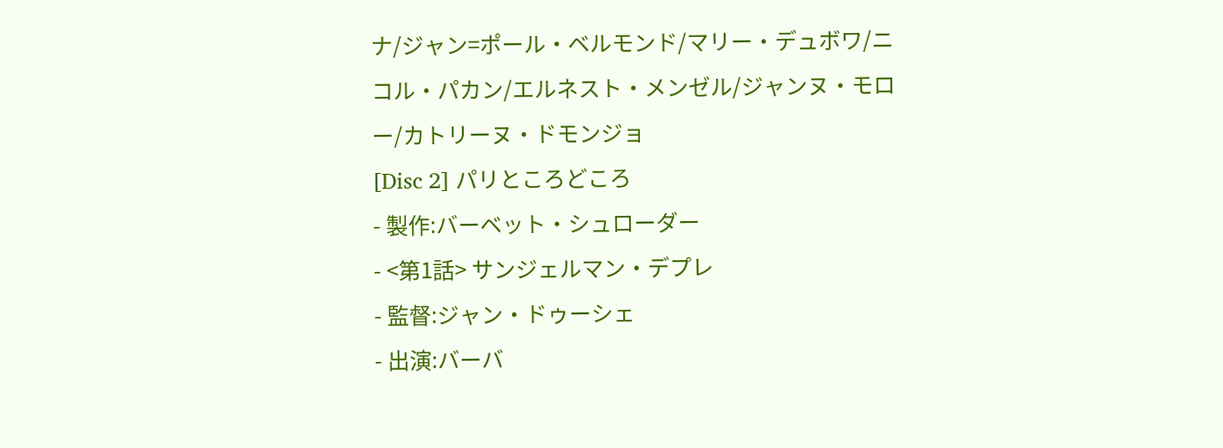ナ/ジャン=ポール・ベルモンド/マリー・デュボワ/ニコル・パカン/エルネスト・メンゼル/ジャンヌ・モロー/カトリーヌ・ドモンジョ
[Disc 2] パリところどころ
- 製作:バーベット・シュローダー
- <第1話> サンジェルマン・デプレ
- 監督:ジャン・ドゥーシェ
- 出演:バーバ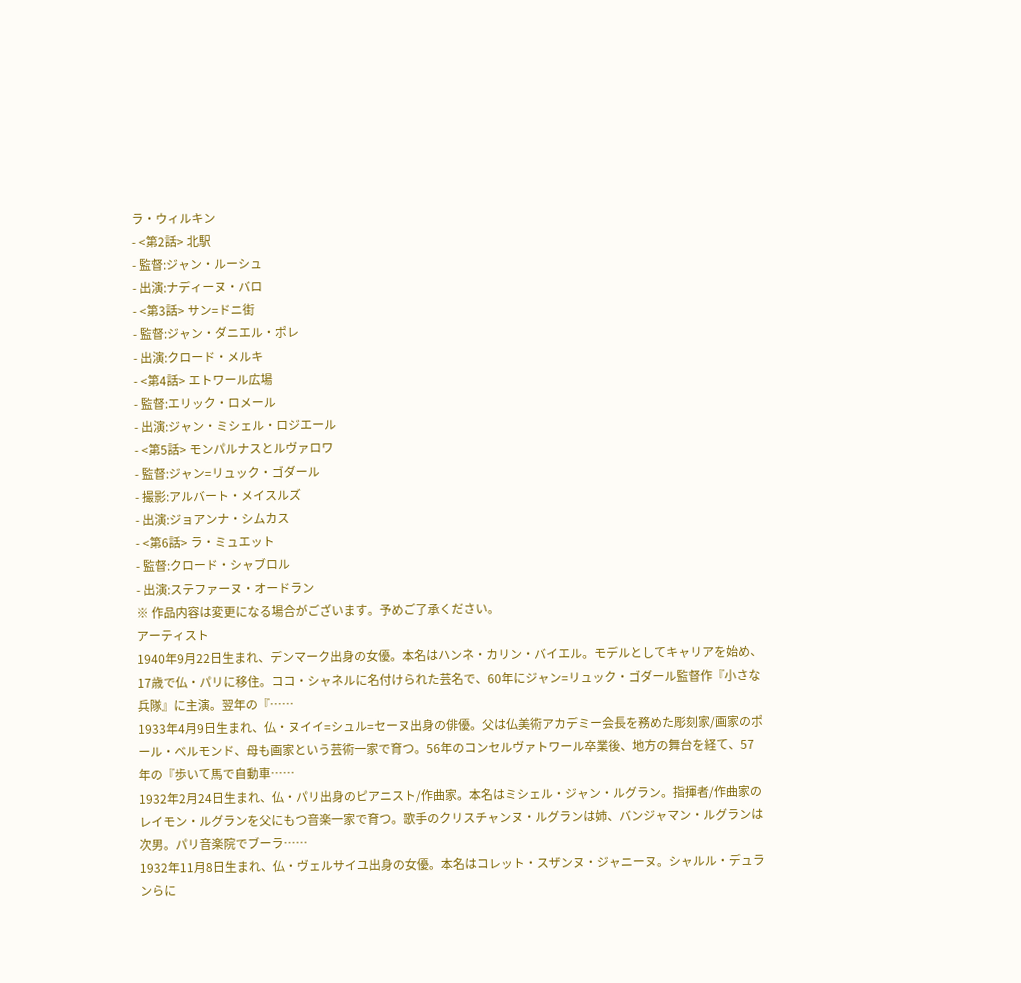ラ・ウィルキン
- <第2話> 北駅
- 監督:ジャン・ルーシュ
- 出演:ナディーヌ・バロ
- <第3話> サン=ドニ街
- 監督:ジャン・ダニエル・ポレ
- 出演:クロード・メルキ
- <第4話> エトワール広場
- 監督:エリック・ロメール
- 出演:ジャン・ミシェル・ロジエール
- <第5話> モンパルナスとルヴァロワ
- 監督:ジャン=リュック・ゴダール
- 撮影:アルバート・メイスルズ
- 出演:ジョアンナ・シムカス
- <第6話> ラ・ミュエット
- 監督:クロード・シャブロル
- 出演:ステファーヌ・オードラン
※ 作品内容は変更になる場合がございます。予めご了承ください。
アーティスト
1940年9月22日生まれ、デンマーク出身の女優。本名はハンネ・カリン・バイエル。モデルとしてキャリアを始め、17歳で仏・パリに移住。ココ・シャネルに名付けられた芸名で、60年にジャン=リュック・ゴダール監督作『小さな兵隊』に主演。翌年の『……
1933年4月9日生まれ、仏・ヌイイ=シュル=セーヌ出身の俳優。父は仏美術アカデミー会長を務めた彫刻家/画家のポール・ベルモンド、母も画家という芸術一家で育つ。56年のコンセルヴァトワール卒業後、地方の舞台を経て、57年の『歩いて馬で自動車……
1932年2月24日生まれ、仏・パリ出身のピアニスト/作曲家。本名はミシェル・ジャン・ルグラン。指揮者/作曲家のレイモン・ルグランを父にもつ音楽一家で育つ。歌手のクリスチャンヌ・ルグランは姉、バンジャマン・ルグランは次男。パリ音楽院でブーラ……
1932年11月8日生まれ、仏・ヴェルサイユ出身の女優。本名はコレット・スザンヌ・ジャニーヌ。シャルル・デュランらに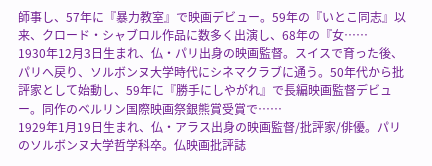師事し、57年に『暴力教室』で映画デビュー。59年の『いとこ同志』以来、クロード・シャブロル作品に数多く出演し、68年の『女……
1930年12月3日生まれ、仏・パリ出身の映画監督。スイスで育った後、パリへ戻り、ソルボンヌ大学時代にシネマクラブに通う。50年代から批評家として始動し、59年に『勝手にしやがれ』で長編映画監督デビュー。同作のベルリン国際映画祭銀熊賞受賞で……
1929年1月19日生まれ、仏・アラス出身の映画監督/批評家/俳優。パリのソルボンヌ大学哲学科卒。仏映画批評誌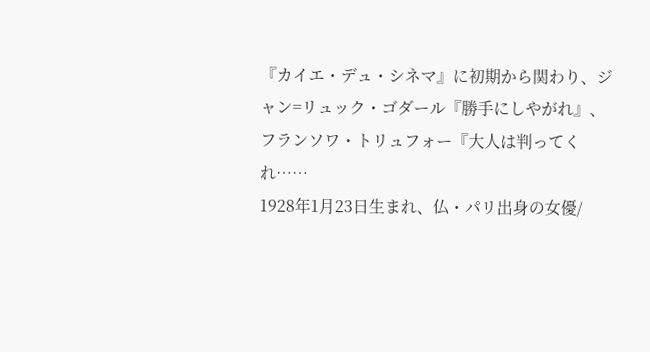『カイエ・デュ・シネマ』に初期から関わり、ジャン=リュック・ゴダール『勝手にしやがれ』、フランソワ・トリュフォー『大人は判ってくれ……
1928年1月23日生まれ、仏・パリ出身の女優/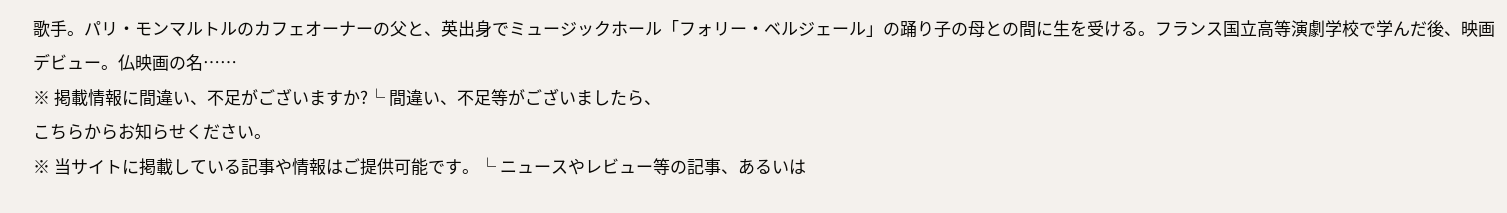歌手。パリ・モンマルトルのカフェオーナーの父と、英出身でミュージックホール「フォリー・ベルジェール」の踊り子の母との間に生を受ける。フランス国立高等演劇学校で学んだ後、映画デビュー。仏映画の名……
※ 掲載情報に間違い、不足がございますか?└ 間違い、不足等がございましたら、
こちらからお知らせください。
※ 当サイトに掲載している記事や情報はご提供可能です。└ ニュースやレビュー等の記事、あるいは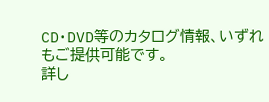CD・DVD等のカタログ情報、いずれもご提供可能です。
詳し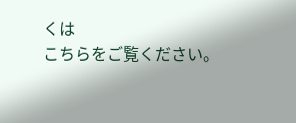くは
こちらをご覧ください。